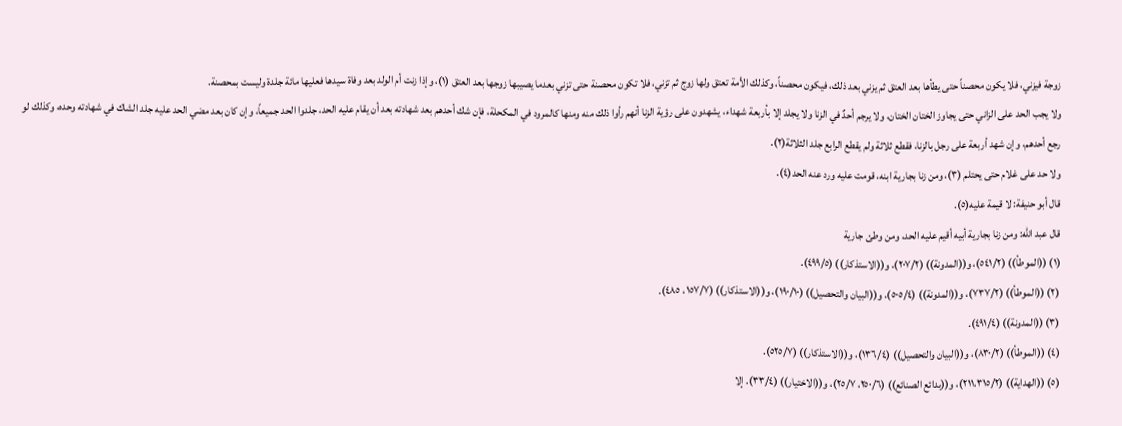زوجة فيزني، فلا يكون محصناً حتى يطأها بعد العتق ثم يزني بعد ذلك، فيكون محصناً، وكذلك الأمة تعتق ولها زوج ثم تزني، فلا تكون محصنة حتى تزني بعدما يصيبها زوجها بعد العتق (١)، وإذا زنت أم الولد بعد وفاة سيدها فعليها مائة جلدة وليست بمحصنة.
ولا يجب الحد على الزاني حتى يجاوز الختان الختان، ولا يرجم أحدٌ في الزنا ولا يجلد إلا بأربعة شهداء، يشهدون على رؤية الزنا أنهم رأوا ذلك منه ومنها كالمرود في المكحلة، فإن شك أحدهم بعد شهادته بعد أن يقام عليه الحد، جلدوا الحد جميعاً، وإن كان بعد مضي الحد عليه جلد الشاك في شهادته وحده، وكذلك لو رجع أحدهم، وإن شهد أربعة على رجل بالزنا، فقطع ثلاثة ولم يقطع الرابع جلد الثلاثة(٢).
ولا حد على غلام حتى يحتلم (٣)، ومن زنا بجارية ابنه، قومت عليه ورد عنه الحد(٤).
قال أبو حنيفة: لا قيمة عليه(٥).
قال عبد الله: ومن زنا بجارية أبيه أقيم عليه الحد، ومن وطئ جارية
(١) ((الموطأ)) (٥٤١/٢)، و((المدونة)) (٢٠٧/٢)، و((الاستذكار)) (٤٩٩/٥).
(٢) ((الموطأ)) (٧٣٧/٢)، و((المدونة)) (٥٠٥/٤)، و((البيان والتحصيل)) (١٩٠/١٠)، و((الاستذكار)) (١٥٧/٧، ٤٨٥).
(٣) ((المدونة)) (٤٩١/٤).
(٤) ((الموطأ)) (٨٣٠/٢)، و((البيان والتحصيل)) (١٣٦/٤)، و((الاستذكار)) (٥٢٥/٧).
(٥) ((الهداية)) (٢١١،٣١٥/٢)، و((بدائع الصنائع)) (٢٥٠/٦، ٢٥/٧)، و((الاختيار)) (٣٣/٤). إلا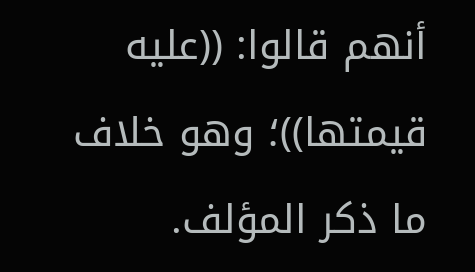أنهم قالوا: ((عليه قيمتها))؛ وهو خلاف ما ذكر المؤلف.